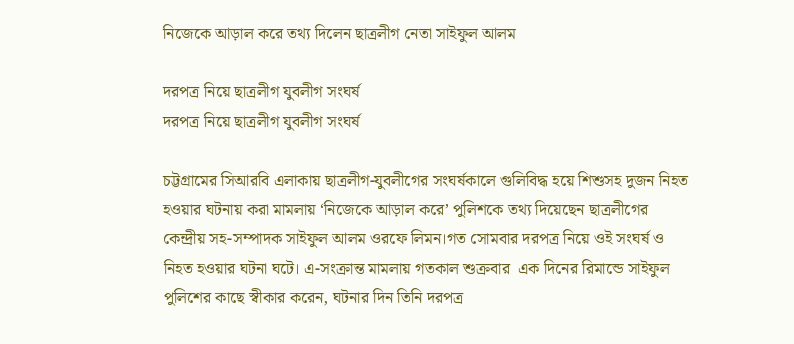নিজেকে আড়াল করে তথ্য দিলেন ছাত্রলীগ নেতা সাইফুল আলম

দরপত্র নিয়ে ছাত্রলীগ যুবলীগ সংঘর্ষ
দরপত্র নিয়ে ছাত্রলীগ যুবলীগ সংঘর্ষ

চট্টগ্রামের সিআরবি এলাকায় ছাত্রলীগ-যুবলীগের সংঘর্ষকালে গুলিবিদ্ধ হয়ে শিশুসহ দুজন নিহত হওয়ার ঘটনায় করা মামলায় ‘নিজেকে আড়াল করে’ পুলিশকে তথ্য দিয়েছেন ছাত্রলীগের কেন্দ্রীয় সহ-সম্পাদক সাইফুল আলম ওরফে লিমন।গত সোমবার দরপত্র নিয়ে ওই সংঘর্ষ ও নিহত হওয়ার ঘটনা ঘটে। এ-সংক্রান্ত মামলায় গতকাল শুক্রবার  এক দিনের রিমান্ডে সাইফুল পুলিশের কাছে স্বীকার করেন, ঘটনার দিন তিনি দরপত্র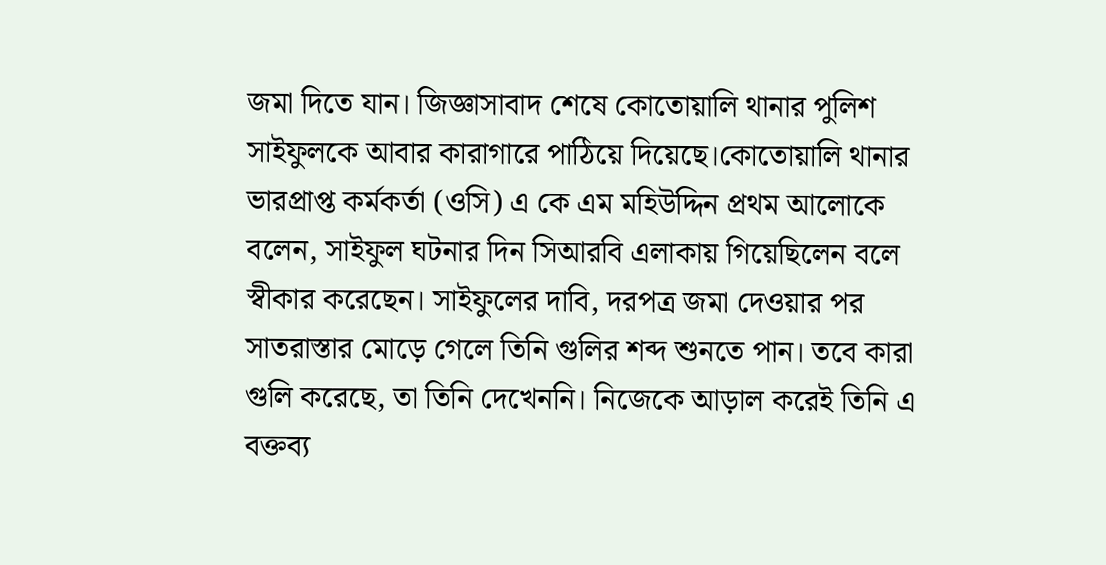জমা দিতে যান। জিজ্ঞাসাবাদ শেষে কোতোয়ালি থানার পুলিশ সাইফুলকে আবার কারাগারে পাঠিয়ে দিয়েছে।কোতোয়ালি থানার ভারপ্রাপ্ত কর্মকর্তা (ওসি) এ কে এম মহিউদ্দিন প্রথম আলোকে বলেন, সাইফুল ঘটনার দিন সিআরবি এলাকায় গিয়েছিলেন বলে স্বীকার করেছেন। সাইফুলের দাবি, দরপত্র জমা দেওয়ার পর সাতরাস্তার মোড়ে গেলে তিনি গুলির শব্দ শুনতে পান। তবে কারা গুলি করেছে, তা তিনি দেখেননি। নিজেকে আড়াল করেই তিনি এ বক্তব্য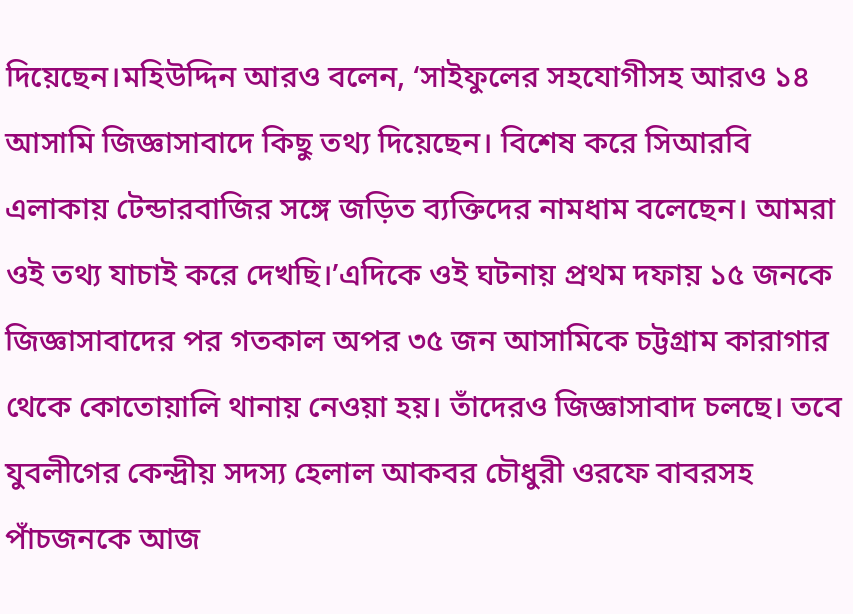দিয়েছেন।মহিউদ্দিন আরও বলেন, ‘সাইফুলের সহযোগীসহ আরও ১৪ আসামি জিজ্ঞাসাবাদে কিছু তথ্য দিয়েছেন। বিশেষ করে সিআরবি এলাকায় টেন্ডারবাজির সঙ্গে জড়িত ব্যক্তিদের নামধাম বলেছেন। আমরা ওই তথ্য যাচাই করে দেখছি।’এদিকে ওই ঘটনায় প্রথম দফায় ১৫ জনকে জিজ্ঞাসাবাদের পর গতকাল অপর ৩৫ জন আসামিকে চট্টগ্রাম কারাগার থেকে কোতোয়ালি থানায় নেওয়া হয়। তাঁদেরও জিজ্ঞাসাবাদ চলছে। তবে যুবলীগের কেন্দ্রীয় সদস্য হেলাল আকবর চৌধুরী ওরফে বাবরসহ পাঁচজনকে আজ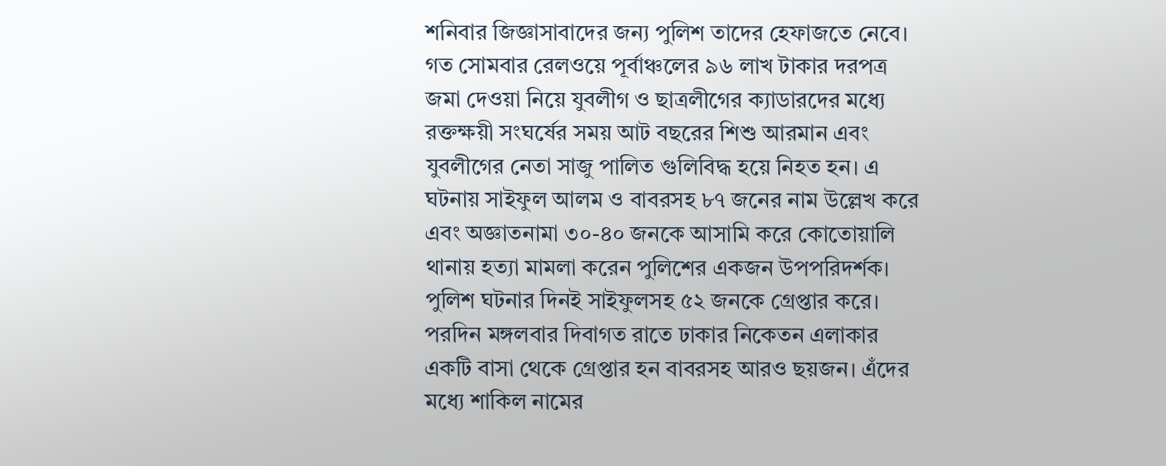শনিবার জিজ্ঞাসাবাদের জন্য পুলিশ তাদের হেফাজতে নেবে। গত সোমবার রেলওয়ে পূর্বাঞ্চলের ৯৬ লাখ টাকার দরপত্র জমা দেওয়া নিয়ে যুবলীগ ও ছাত্রলীগের ক্যাডারদের মধ্যে রক্তক্ষয়ী সংঘর্ষের সময় আট বছরের শিশু আরমান এবং যুবলীগের নেতা সাজু পালিত গুলিবিদ্ধ হয়ে নিহত হন। এ ঘটনায় সাইফুল আলম ও বাবরসহ ৮৭ জনের নাম উল্লেখ করে এবং অজ্ঞাতনামা ৩০-৪০ জনকে আসামি করে কোতোয়ালি থানায় হত্যা মামলা করেন পুলিশের একজন উপপরিদর্শক।  পুলিশ ঘটনার দিনই সাইফুলসহ ৫২ জনকে গ্রেপ্তার করে। পরদিন মঙ্গলবার দিবাগত রাতে ঢাকার নিকেতন এলাকার একটি বাসা থেকে গ্রেপ্তার হন বাবরসহ আরও ছয়জন। এঁদের মধ্যে শাকিল নামের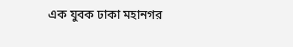এক যুবক ঢাকা মহানগর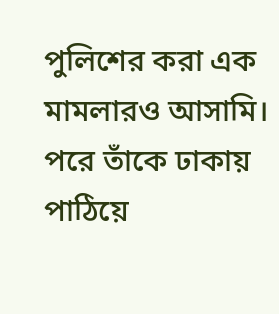পুলিশের করা এক মামলারও আসামি। পরে তাঁকে ঢাকায় পাঠিয়ে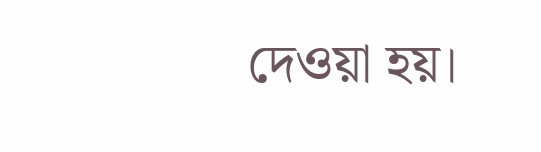দেওয়া হয়।